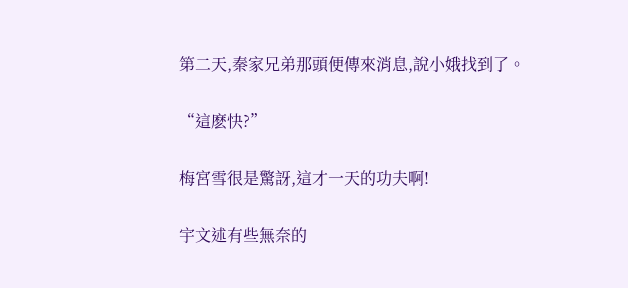第二天,秦家兄弟那頭便傳來消息,說小娥找到了。

“這麽快?”

梅宮雪很是驚訝,這才一天的功夫啊!

宇文述有些無奈的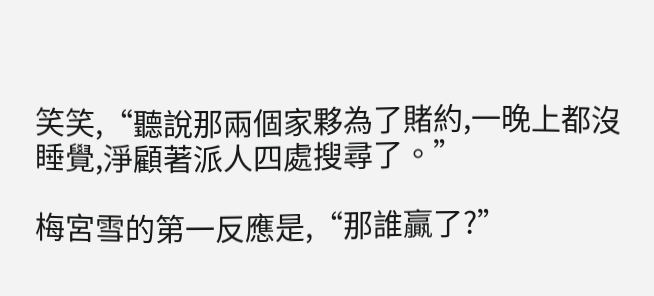笑笑,“聽說那兩個家夥為了賭約,一晚上都沒睡覺,淨顧著派人四處搜尋了。”

梅宮雪的第一反應是,“那誰贏了?”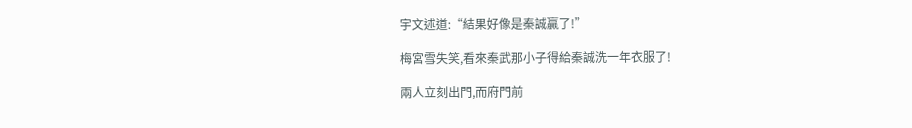宇文述道:“結果好像是秦誠贏了!”

梅宮雪失笑,看來秦武那小子得給秦誠洗一年衣服了!

兩人立刻出門,而府門前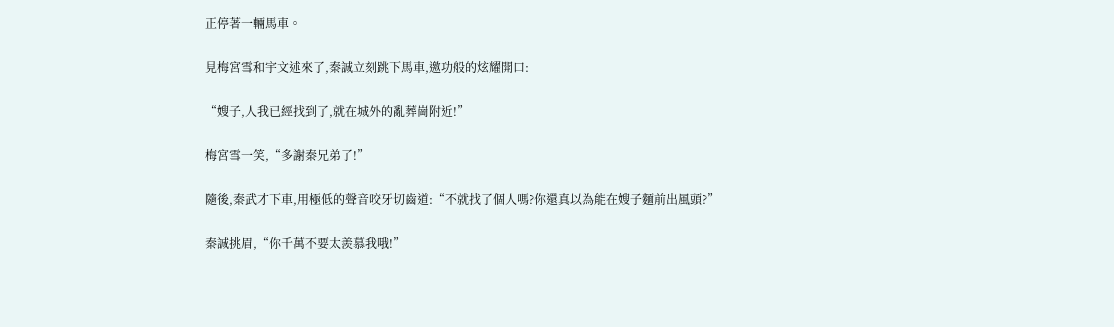正停著一輛馬車。

見梅宮雪和宇文述來了,秦誠立刻跳下馬車,邀功般的炫耀開口:

“嫂子,人我已經找到了,就在城外的亂葬崗附近!”

梅宮雪一笑,“多謝秦兄弟了!”

隨後,秦武才下車,用極低的聲音咬牙切齒道:“不就找了個人嗎?你還真以為能在嫂子麵前出風頭?”

秦誠挑眉,“你千萬不要太羨慕我哦!”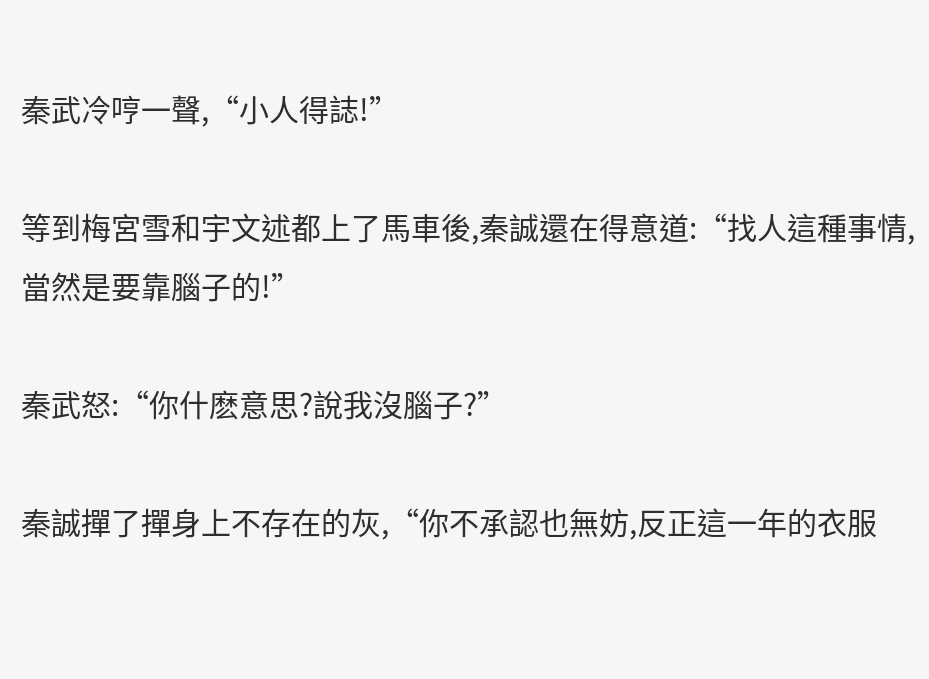秦武冷哼一聲,“小人得誌!”

等到梅宮雪和宇文述都上了馬車後,秦誠還在得意道:“找人這種事情,當然是要靠腦子的!”

秦武怒:“你什麽意思?說我沒腦子?”

秦誠撣了撣身上不存在的灰,“你不承認也無妨,反正這一年的衣服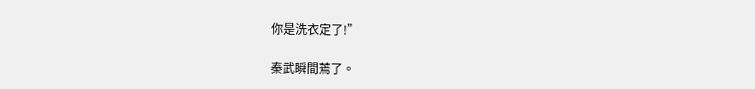你是洗衣定了!”

秦武瞬間蔫了。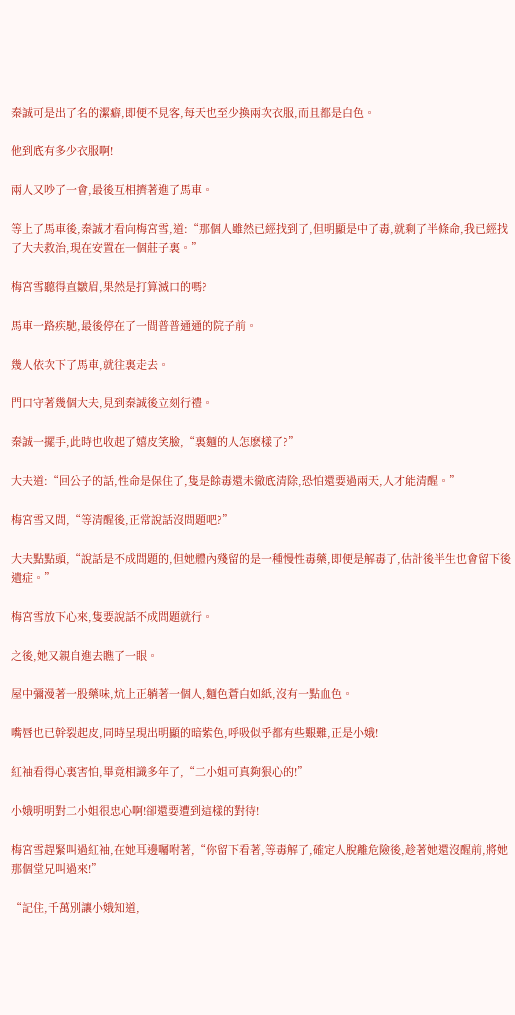秦誠可是出了名的潔癖,即便不見客,每天也至少換兩次衣服,而且都是白色。

他到底有多少衣服啊!

兩人又吵了一會,最後互相擠著進了馬車。

等上了馬車後,秦誠才看向梅宮雪,道:“那個人雖然已經找到了,但明顯是中了毒,就剩了半條命,我已經找了大夫救治,現在安置在一個莊子裏。”

梅宮雪聽得直皺眉,果然是打算滅口的嗎?

馬車一路疾馳,最後停在了一間普普通通的院子前。

幾人依次下了馬車,就往裏走去。

門口守著幾個大夫,見到秦誠後立刻行禮。

秦誠一擺手,此時也收起了嬉皮笑臉,“裏麵的人怎麽樣了?”

大夫道:“回公子的話,性命是保住了,隻是餘毒還未徹底清除,恐怕還要過兩天,人才能清醒。”

梅宮雪又問,“等清醒後,正常說話沒問題吧?”

大夫點點頭,“說話是不成問題的,但她體內殘留的是一種慢性毒藥,即便是解毒了,估計後半生也會留下後遺症。”

梅宮雪放下心來,隻要說話不成問題就行。

之後,她又親自進去瞧了一眼。

屋中彌漫著一股藥味,炕上正躺著一個人,麵色蒼白如紙,沒有一點血色。

嘴唇也已幹裂起皮,同時呈現出明顯的暗紫色,呼吸似乎都有些艱難,正是小娥!

紅袖看得心裏害怕,畢竟相識多年了,“二小姐可真夠狠心的!”

小娥明明對二小姐很忠心啊!卻還要遭到這樣的對待!

梅宮雪趕緊叫過紅袖,在她耳邊囑咐著,“你留下看著,等毒解了,確定人脫離危險後,趁著她還沒醒前,將她那個堂兄叫過來!”

“記住,千萬別讓小娥知道,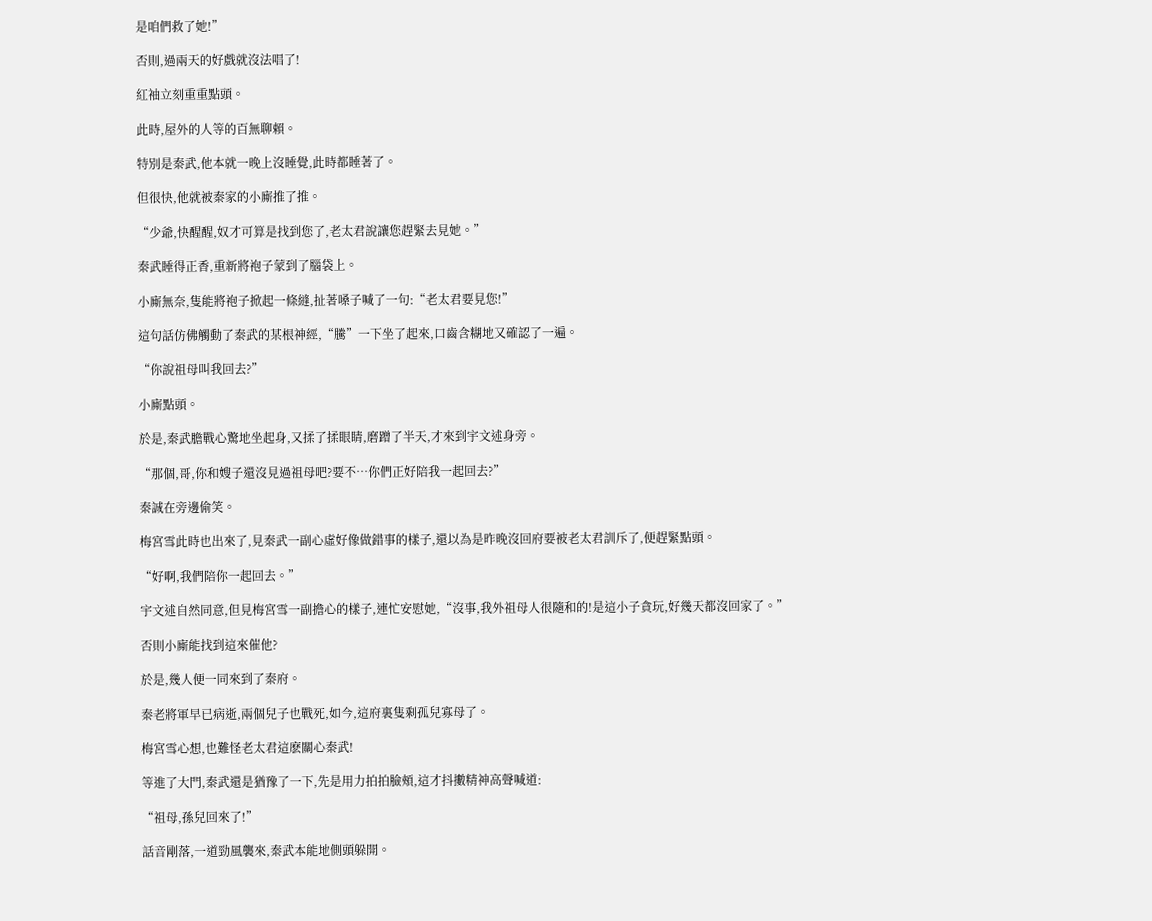是咱們救了她!”

否則,過兩天的好戲就沒法唱了!

紅袖立刻重重點頭。

此時,屋外的人等的百無聊賴。

特別是秦武,他本就一晚上沒睡覺,此時都睡著了。

但很快,他就被秦家的小廝推了推。

“少爺,快醒醒,奴才可算是找到您了,老太君說讓您趕緊去見她。”

秦武睡得正香,重新將袍子蒙到了腦袋上。

小廝無奈,隻能將袍子掀起一條縫,扯著嗓子喊了一句:“老太君要見您!”

這句話仿佛觸動了秦武的某根神經,“騰”一下坐了起來,口齒含糊地又確認了一遍。

“你說祖母叫我回去?”

小廝點頭。

於是,秦武膽戰心驚地坐起身,又揉了揉眼睛,磨蹭了半天,才來到宇文述身旁。

“那個,哥,你和嫂子還沒見過祖母吧?要不…你們正好陪我一起回去?”

秦誠在旁邊偷笑。

梅宮雪此時也出來了,見秦武一副心虛好像做錯事的樣子,還以為是昨晚沒回府要被老太君訓斥了,便趕緊點頭。

“好啊,我們陪你一起回去。”

宇文述自然同意,但見梅宮雪一副擔心的樣子,連忙安慰她,“沒事,我外祖母人很隨和的!是這小子貪玩,好幾天都沒回家了。”

否則小廝能找到這來催他?

於是,幾人便一同來到了秦府。

秦老將軍早已病逝,兩個兒子也戰死,如今,這府裏隻剩孤兒寡母了。

梅宮雪心想,也難怪老太君這麽關心秦武!

等進了大門,秦武還是猶豫了一下,先是用力拍拍臉頰,這才抖擻精神高聲喊道:

“祖母,孫兒回來了!”

話音剛落,一道勁風襲來,秦武本能地側頭躲開。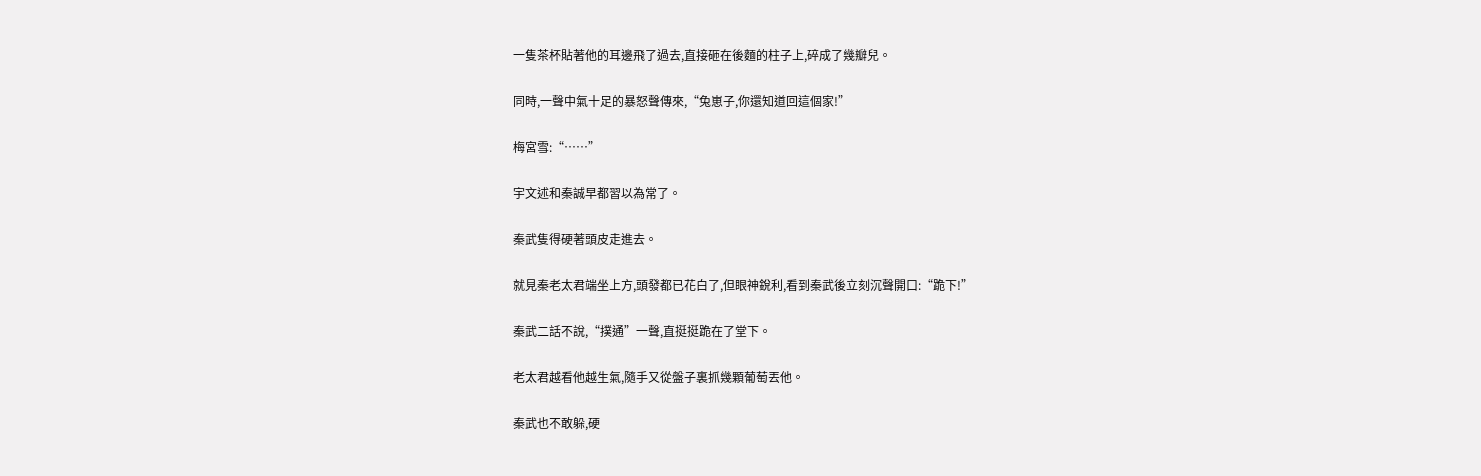一隻茶杯貼著他的耳邊飛了過去,直接砸在後麵的柱子上,碎成了幾瓣兒。

同時,一聲中氣十足的暴怒聲傳來,“兔崽子,你還知道回這個家!”

梅宮雪:“……”

宇文述和秦誠早都習以為常了。

秦武隻得硬著頭皮走進去。

就見秦老太君端坐上方,頭發都已花白了,但眼神銳利,看到秦武後立刻沉聲開口:“跪下!”

秦武二話不說,“撲通”一聲,直挺挺跪在了堂下。

老太君越看他越生氣,隨手又從盤子裏抓幾顆葡萄丟他。

秦武也不敢躲,硬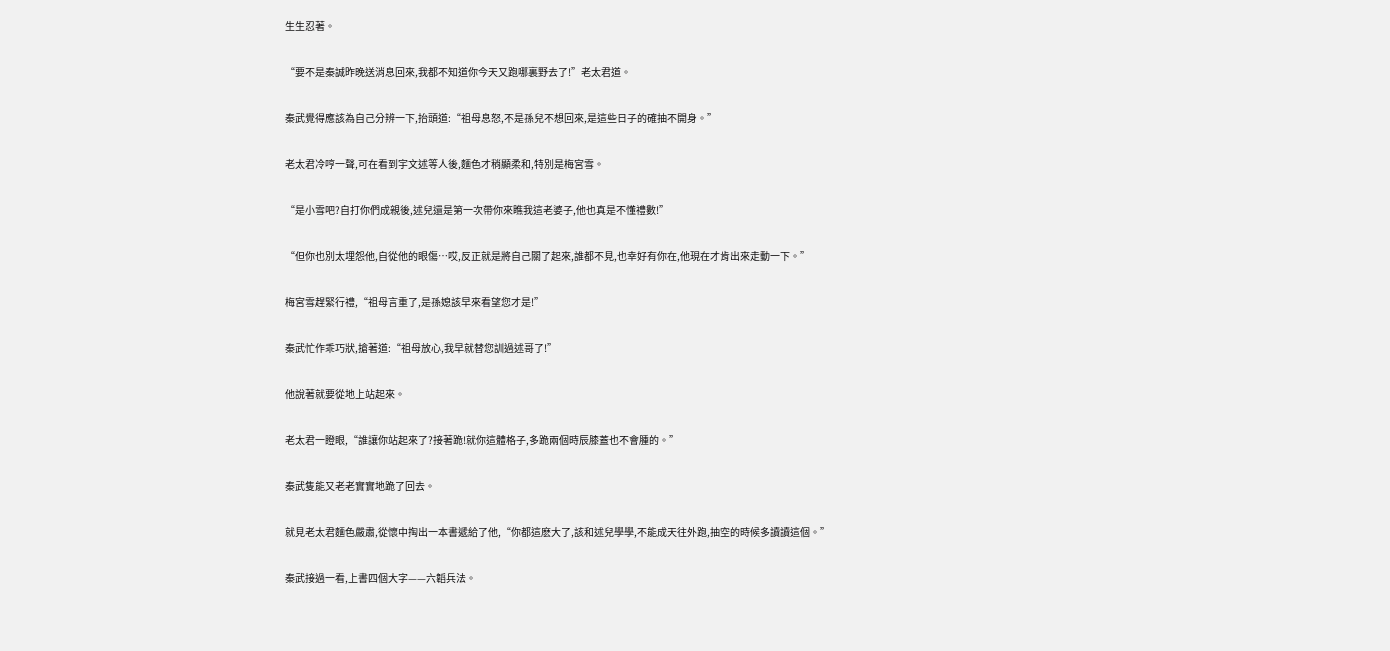生生忍著。

“要不是秦誠昨晚送消息回來,我都不知道你今天又跑哪裏野去了!”老太君道。

秦武覺得應該為自己分辨一下,抬頭道:“祖母息怒,不是孫兒不想回來,是這些日子的確抽不開身。”

老太君冷哼一聲,可在看到宇文述等人後,麵色才稍顯柔和,特別是梅宮雪。

“是小雪吧?自打你們成親後,述兒還是第一次帶你來瞧我這老婆子,他也真是不懂禮數!”

“但你也別太埋怨他,自從他的眼傷…哎,反正就是將自己關了起來,誰都不見,也幸好有你在,他現在才肯出來走動一下。”

梅宮雪趕緊行禮,“祖母言重了,是孫媳該早來看望您才是!”

秦武忙作乖巧狀,搶著道:“祖母放心,我早就替您訓過述哥了!”

他說著就要從地上站起來。

老太君一瞪眼,“誰讓你站起來了?接著跪!就你這體格子,多跪兩個時辰膝蓋也不會腫的。”

秦武隻能又老老實實地跪了回去。

就見老太君麵色嚴肅,從懷中掏出一本書遞給了他,“你都這麽大了,該和述兒學學,不能成天往外跑,抽空的時候多讀讀這個。”

秦武接過一看,上書四個大字——六韜兵法。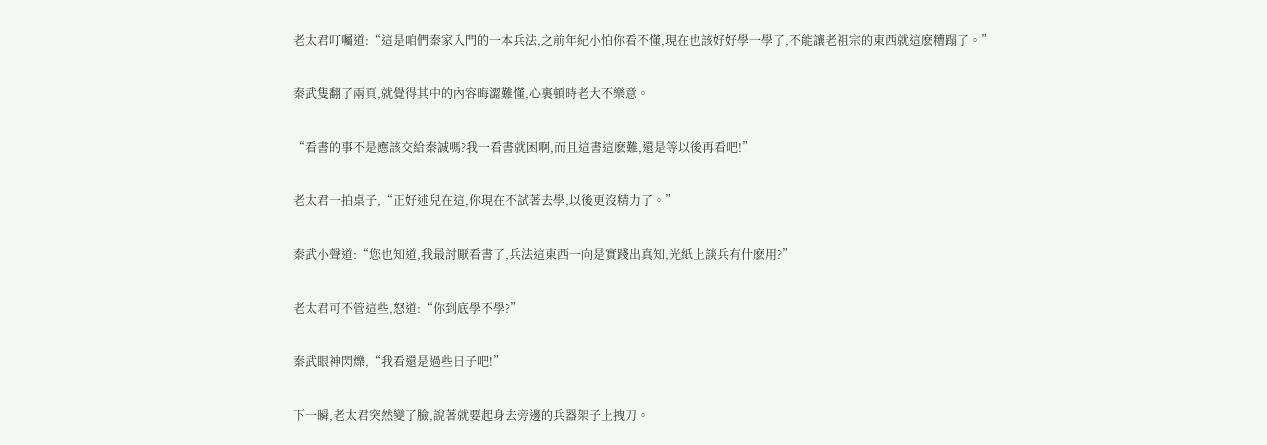老太君叮囑道:“這是咱們秦家入門的一本兵法,之前年紀小怕你看不懂,現在也該好好學一學了,不能讓老祖宗的東西就這麽糟蹋了。”

秦武隻翻了兩頁,就覺得其中的內容晦澀難懂,心裏頓時老大不樂意。

“看書的事不是應該交給秦誠嗎?我一看書就困啊,而且這書這麽難,還是等以後再看吧!”

老太君一拍桌子,“正好述兒在這,你現在不試著去學,以後更沒精力了。”

秦武小聲道:“您也知道,我最討厭看書了,兵法這東西一向是實踐出真知,光紙上談兵有什麽用?”

老太君可不管這些,怒道:“你到底學不學?”

秦武眼神閃爍,“我看還是過些日子吧!”

下一瞬,老太君突然變了臉,說著就要起身去旁邊的兵器架子上拽刀。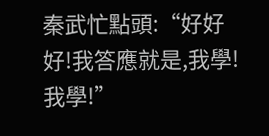秦武忙點頭:“好好好!我答應就是,我學!我學!”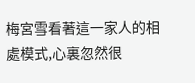梅宮雪看著這一家人的相處模式,心裏忽然很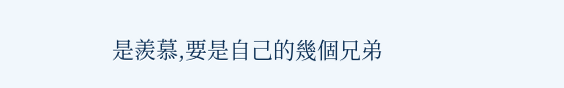是羨慕,要是自己的幾個兄弟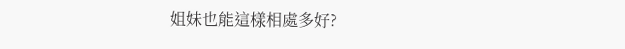姐妹也能這樣相處多好?